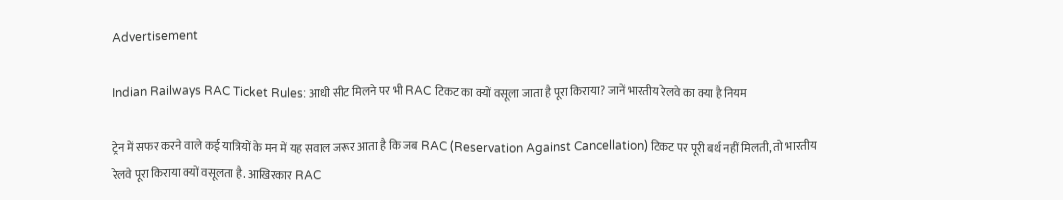Advertisement

Indian Railways RAC Ticket Rules: आधी सीट मिलने पर भी RAC टिकट का क्यों वसूला जाता है पूरा किराया? जानें भारतीय रेलवे का क्या है नियम

ट्रेन में सफर करने वाले कई यात्रियों के मन में यह सवाल जरूर आता है कि जब RAC (Reservation Against Cancellation) टिकट पर पूरी बर्थ नहीं मिलती, तो भारतीय रेलवे पूरा किराया क्यों वसूलता है. आखिरकार RAC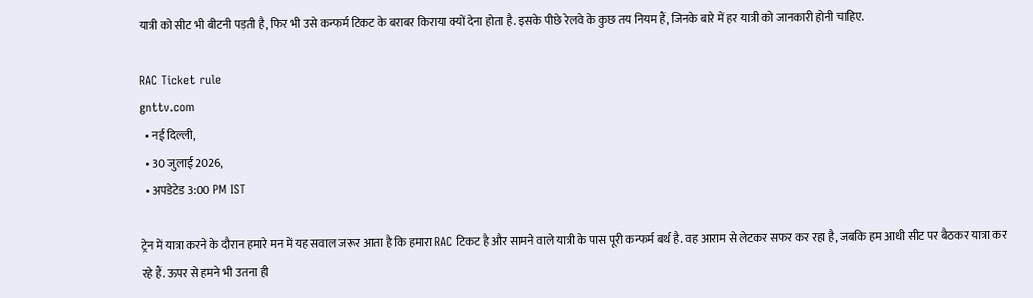यात्री को सीट भी बीटनी पड़ती है, फिर भी उसे कन्फर्म टिकट के बराबर किराया क्यों देना होता है. इसके पीछे रेलवे के कुछ तय नियम हैं, जिनके बारे में हर यात्री को जानकारी होनी चाहिए.

RAC Ticket rule
gnttv.com
  • नई दिल्ली,
  • 30 जुलाई 2026,
  • अपडेटेड 3:00 PM IST

ट्रेन में यात्रा करने के दौरान हमारे मन में यह सवाल जरूर आता है कि हमारा RAC टिकट है और सामने वाले यात्री के पास पूरी कन्फर्म बर्थ है. वह आराम से लेटकर सफर कर रहा है, जबकि हम आधी सीट पर बैठकर यात्रा कर रहे हैं. ऊपर से हमने भी उतना ही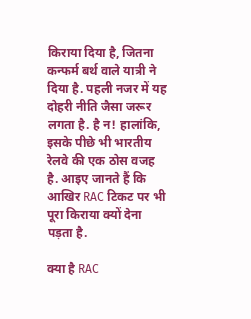किराया दिया है, जितना कन्फर्म बर्थ वाले यात्री ने दिया है. पहली नजर में यह दोहरी नीति जैसा जरूर लगता है. है न! हालांकि, इसके पीछे भी भारतीय रेलवे की एक ठोस वजह है. आइए जानते हैं कि आखिर RAC टिकट पर भी पूरा किराया क्यों देना पड़ता है.

क्या है RAC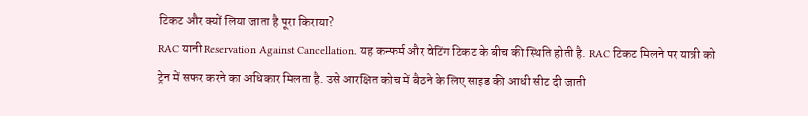टिकट और क्यों लिया जाता है पूरा किराया?
RAC यानी Reservation Against Cancellation. यह कन्फर्म और वेटिंग टिकट के बीच की स्थिति होती है. RAC टिकट मिलने पर यात्री को ट्रेन में सफर करने का अधिकार मिलता है. उसे आरक्षित कोच में बैठने के लिए साइड की आधी सीट दी जाती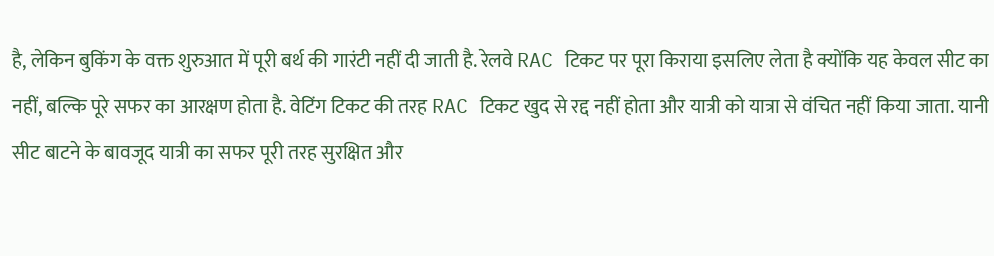है, लेकिन बुकिंग के वक्त शुरुआत में पूरी बर्थ की गारंटी नहीं दी जाती है. रेलवे RAC टिकट पर पूरा किराया इसलिए लेता है क्योंकि यह केवल सीट का नहीं, बल्कि पूरे सफर का आरक्षण होता है. वेटिंग टिकट की तरह RAC टिकट खुद से रद्द नहीं होता और यात्री को यात्रा से वंचित नहीं किया जाता. यानी सीट बाटने के बावजूद यात्री का सफर पूरी तरह सुरक्षित और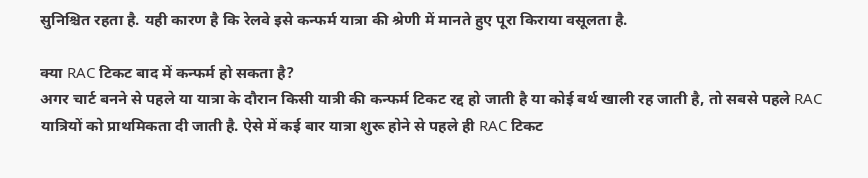सुनिश्चित रहता है. यही कारण है कि रेलवे इसे कन्फर्म यात्रा की श्रेणी में मानते हुए पूरा किराया वसूलता है.

क्या RAC टिकट बाद में कन्फर्म हो सकता है?
अगर चार्ट बनने से पहले या यात्रा के दौरान किसी यात्री की कन्फर्म टिकट रद्द हो जाती है या कोई बर्थ खाली रह जाती है, तो सबसे पहले RAC यात्रियों को प्राथमिकता दी जाती है. ऐसे में कई बार यात्रा शुरू होने से पहले ही RAC टिकट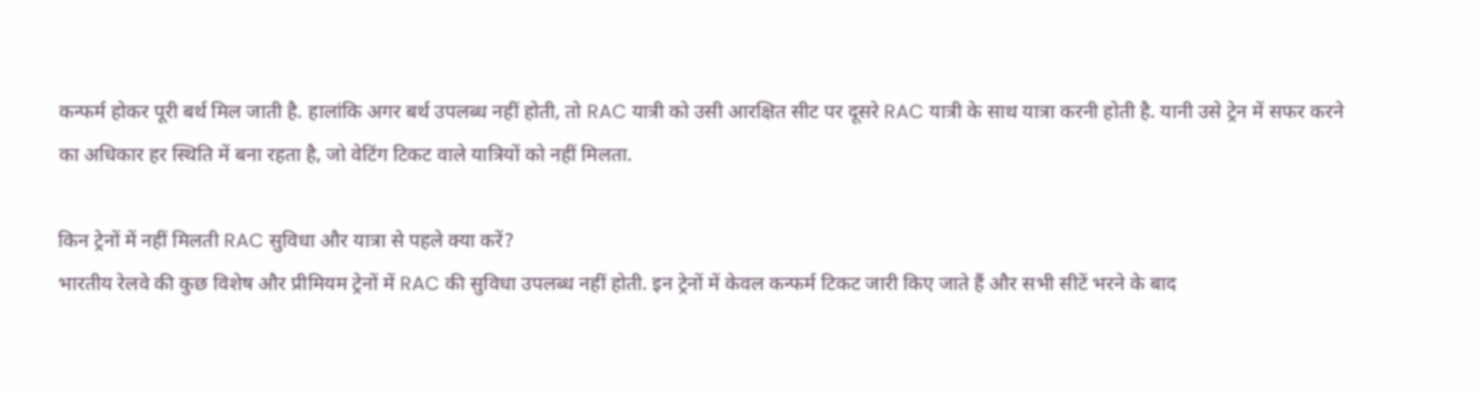कन्फर्म होकर पूरी बर्थ मिल जाती है. हालांकि अगर बर्थ उपलब्ध नहीं होती, तो RAC यात्री को उसी आरक्षित सीट पर दूसरे RAC यात्री के साथ यात्रा करनी होती है. यानी उसे ट्रेन में सफर करने का अधिकार हर स्थिति में बना रहता है, जो वेटिंग टिकट वाले यात्रियों को नहीं मिलता.

किन ट्रेनों में नहीं मिलती RAC सुविधा और यात्रा से पहले क्या करें?
भारतीय रेलवे की कुछ विशेष और प्रीमियम ट्रेनों में RAC की सुविधा उपलब्ध नहीं होती. इन ट्रेनों में केवल कन्फर्म टिकट जारी किए जाते हैं और सभी सीटें भरने के बाद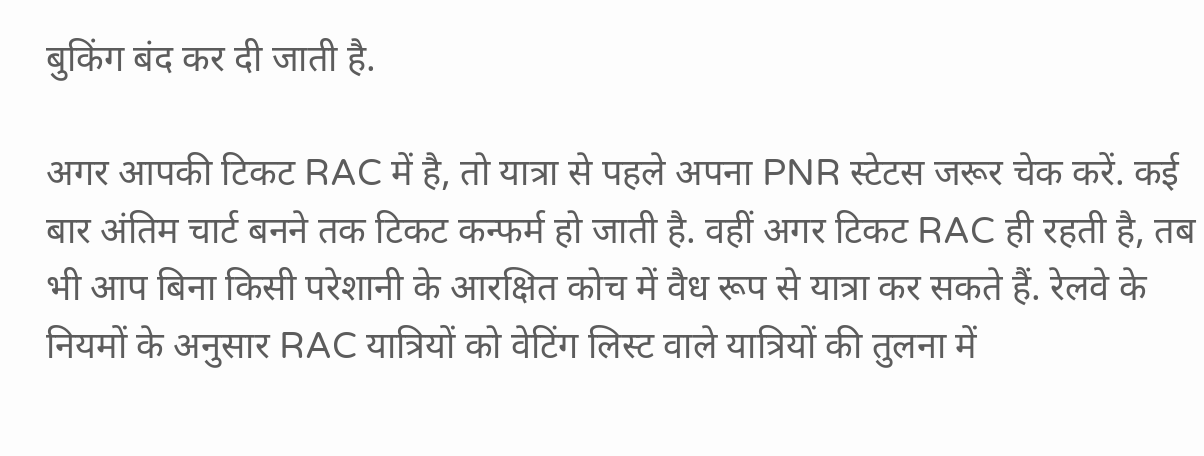बुकिंग बंद कर दी जाती है.

अगर आपकी टिकट RAC में है, तो यात्रा से पहले अपना PNR स्टेटस जरूर चेक करें. कई बार अंतिम चार्ट बनने तक टिकट कन्फर्म हो जाती है. वहीं अगर टिकट RAC ही रहती है, तब भी आप बिना किसी परेशानी के आरक्षित कोच में वैध रूप से यात्रा कर सकते हैं. रेलवे के नियमों के अनुसार RAC यात्रियों को वेटिंग लिस्ट वाले यात्रियों की तुलना में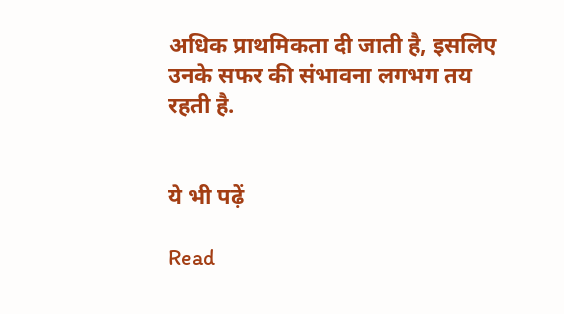अधिक प्राथमिकता दी जाती है, इसलिए उनके सफर की संभावना लगभग तय रहती है.


ये भी पढ़ें

Read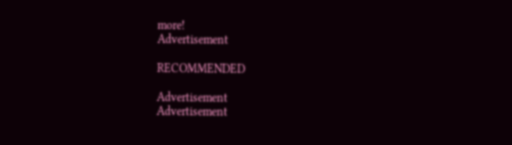more!
Advertisement

RECOMMENDED

Advertisement
Advertisement